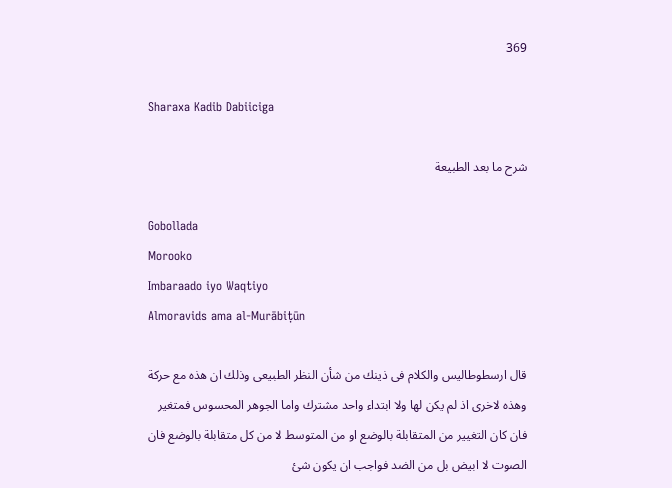369

Sharaxa Kadib Dabiiciga

شرح ما بعد الطبيعة

Gobollada
Morooko
Imbaraado iyo Waqtiyo
Almoravids ama al-Murābiṭūn

قال ارسطوطاليس والكلام فى ذينك من شأن النظر الطبيعى وذلك ان هذه مع حركة وهذه لاخرى اذ لم يكن لها ولا ابتداء واحد مشترك واما الجوهر المحسوس فمتغير فان كان التغيير من المتقابلة بالوضع او من المتوسط لا من كل متقابلة بالوضع فان الصوت لا ابيض بل من الضد فواجب ان يكون شئ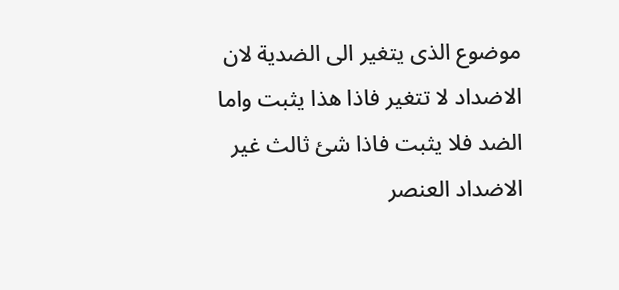موضوع الذى يتغير الى الضدية لان الاضداد لا تتغير فاذا هذا يثبت واما الضد فلا يثبت فاذا شئ ثالث غير الاضداد العنصر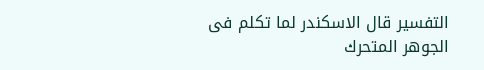التفسير قال الاسكندر لما تكلم فى الجوهر المتحرك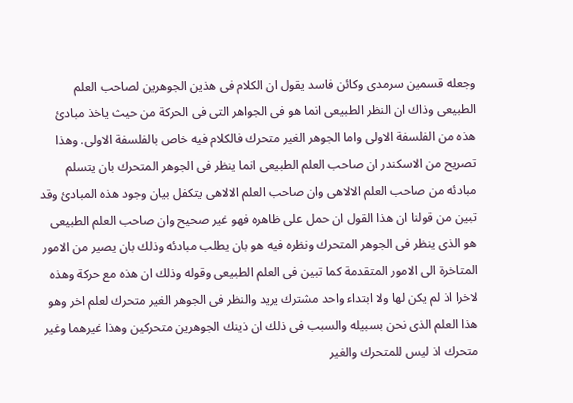وجعله قسمين سرمدى وكائن فاسد يقول ان الكلام فى هذين الجوهرين لصاحب العلم الطبيعى وذاك ان النظر الطبيعى انما هو فى الجواهر التى فى الحركة من حيث ياخذ مبادئ هذه من الفلسفة الاولى واما الجوهر الغير متحرك فالكلام فيه خاص بالفلسفة الاولى. وهذا تصريح من الاسكندر ان صاحب العلم الطبيعى انما ينظر فى الجوهر المتحرك بان يتسلم مبادئه من صاحب العلم الالاهى وان صاحب العلم الالاهى يتكفل بيان وجود هذه المبادئ وقد تبين من قولنا ان هذا القول ان حمل على ظاهره فهو غير صحيح وان صاحب العلم الطبيعى هو الذى ينظر فى الجوهر المتحرك ونظره فيه هو بان يطلب مبادئه وذلك بان يصير من الامور المتاخرة الى الامور المتقدمة كما تبين فى العلم الطبيعى وقوله وذلك ان هذه مع حركة وهذه لاخرا اذ لم يكن لها ولا ابتداء واحد مشترك يريد والنظر فى الجوهر الغير متحرك لعلم اخر وهو هذا العلم الذى نحن بسبيله والسبب فى ذلك ان ذينك الجوهرين متحركين وهذا غيرهما وغير متحرك اذ ليس للمتحرك والغير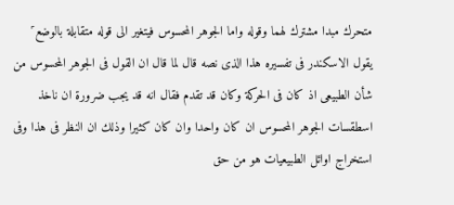متحرك مبدا مشترك لهما وقوله واما الجوهر المحسوس فيتغير الى قوله متقابلة بالوضع˹ يقول الاسكندر فى تفسيره هذا الذى نصه قال لما قال ان القول فى الجوهر المحسوس من شأن الطبيعى اذ كان فى الحركة وكان قد تقدم فقال انه قد يجب ضرورة ان ناخذ اسطقسات الجوهر المحسوس ان كان واحدا وان كان كثيرا وذلك ان النظر فى هذا وفى استخراج اوائل الطبيعيات هو من حق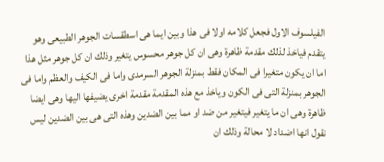الفيلسوف الاول فجعل كلامه اولا فى هذا وبين ايما هى اسطقسات الجوهر الطبيعى وهو يتقدم فياخذ لذلك مقدمة ظاهرة وهى ان كل جوهر محسوس يتغير وذلك ان كل جوهر مثل هذا اما ان يكون متغيرا فى المكان فقط بمنزلة الجوهر السرمدى واما فى الكيف والعظم واما فى الجوهر بمنزلة التى فى الكون وياخذ مع هذه المقدمة مقدمة اخرى يضيفها اليها وهى ايضا ظاهرة وهى ان ما يتغير فيتغير من ضد او مما بين الضدين وهذه التى هى بين الضدين ليس نقول انها اضداد لا محالة وذلك ان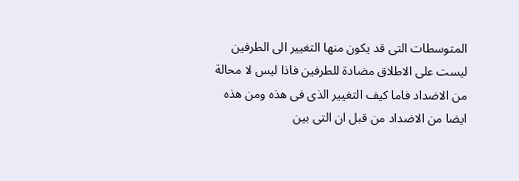المتوسطات التى قد يكون منها التغيير الى الطرفين ليست على الاطلاق مضادة للطرفين فاذا ليس لا محالة من الاضداد فاما كيف التغيير الذى فى هذه ومن هذه ايضا من الاضداد من قبل ان التى بين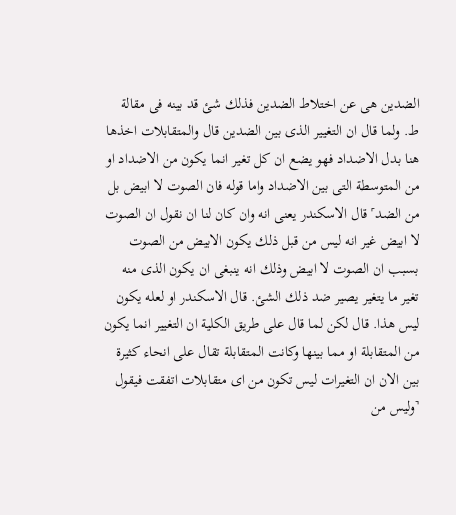الضدين هى عن اختلاط الضدين فذلك شئ قد بينه فى مقالة ط. ولما قال ان التغيير الذى بين الضدين قال والمتقابلات اخذها هنا بدل الاضداد فهو يضع ان كل تغير انما يكون من الاضداد او من المتوسطة التى بين الاضداد واما قوله فان الصوت لا ابيض بل من الضد˹ قال الاسكندر يعنى انه وان كان لنا ان نقول ان الصوت لا ابيض غير انه ليس من قبل ذلك يكون الابيض من الصوت بسبب ان الصوت لا ابيض وذلك انه ينبغى ان يكون الذى منه تغير ما يتغير يصير ضد ذلك الشئ. قال الاسكندر او لعله يكون ليس هذا. قال لكن لما قال على طريق الكلية ان التغيير انما يكون من المتقابلة او مما بينها وكانت المتقابلة تقال على انحاء كثيرة بين الان ان التغيرات ليس تكون من اى متقابلات اتفقت فيقول ˺وليس من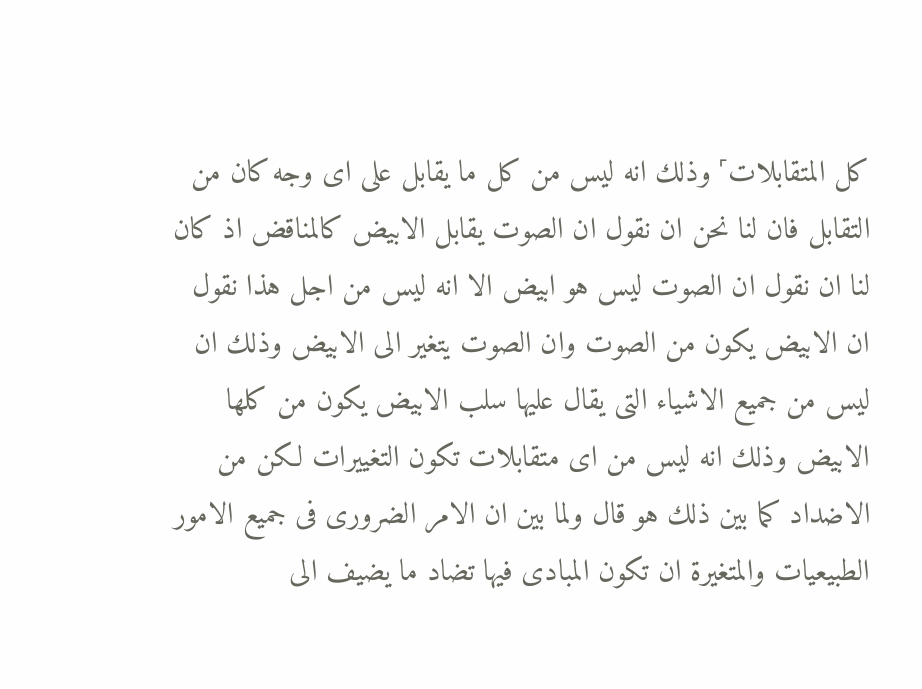كل المتقابلات˹ وذلك انه ليس من كل ما يقابل على اى وجه كان من التقابل فان لنا نحن ان نقول ان الصوت يقابل الابيض كالمناقض اذ كان لنا ان نقول ان الصوت ليس هو ابيض الا انه ليس من اجل هذا نقول ان الابيض يكون من الصوت وان الصوت يتغير الى الابيض وذلك ان ليس من جميع الاشياء التى يقال عليها سلب الابيض يكون من كلها الابيض وذلك انه ليس من اى متقابلات تكون التغييرات لكن من الاضداد كما بين ذلك هو قال ولما بين ان الامر الضرورى فى جميع الامور الطبيعيات والمتغيرة ان تكون المبادى فيها تضاد ما يضيف الى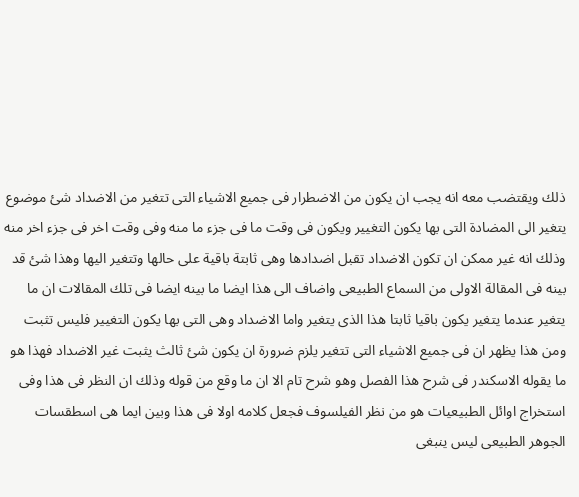ذلك ويقتضب معه انه يجب ان يكون من الاضطرار فى جميع الاشياء التى تتغير من الاضداد شئ موضوع يتغير الى المضادة التى بها يكون التغيير ويكون فى وقت ما فى جزء ما منه وفى وقت اخر فى جزء اخر منه وذلك انه غير ممكن ان تكون الاضداد تقبل اضدادها وهى ثابتة باقية على حالها وتتغير اليها وهذا شئ قد بينه فى المقالة الاولى من السماع الطبيعى واضاف الى هذا ايضا ما بينه ايضا فى تلك المقالات ان ما يتغير عندما يتغير يكون باقيا ثابتا هذا الذى يتغير واما الاضداد وهى التى بها يكون التغيير فليس تثبت ومن هذا يظهر ان فى جميع الاشياء التى تتغير يلزم ضرورة ان يكون شئ ثالث يثبت غير الاضداد فهذا هو ما يقوله الاسكندر فى شرح هذا الفصل وهو شرح تام الا ان ما وقع من قوله وذلك ان النظر فى هذا وفى استخراج اوائل الطبيعيات هو من نظر الفيلسوف فجعل كلامه اولا فى هذا وبين ايما هى اسطقسات الجوهر الطبيعى ليس ينبغى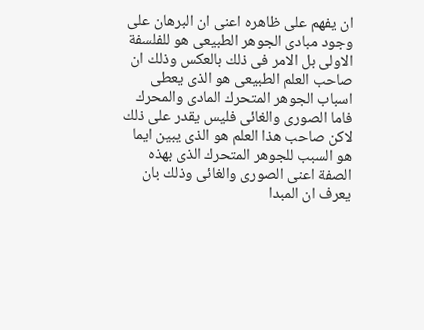ان يفهم على ظاهره اعنى ان البرهان على وجود مبادى الجوهر الطبيعى هو للفلسفة الاولى بل الامر فى ذلك بالعكس وذلك ان صاحب العلم الطبيعى هو الذى يعطى اسباب الجوهر المتحرك المادى والمحرك فاما الصورى والغائى فليس يقدر على ذلك لاكن صاحب هذا العلم هو الذى يبين ايما هو السبب للجوهر المتحرك الذى بهذه الصفة اعنى الصورى والغائى وذلك بان يعرف ان المبدا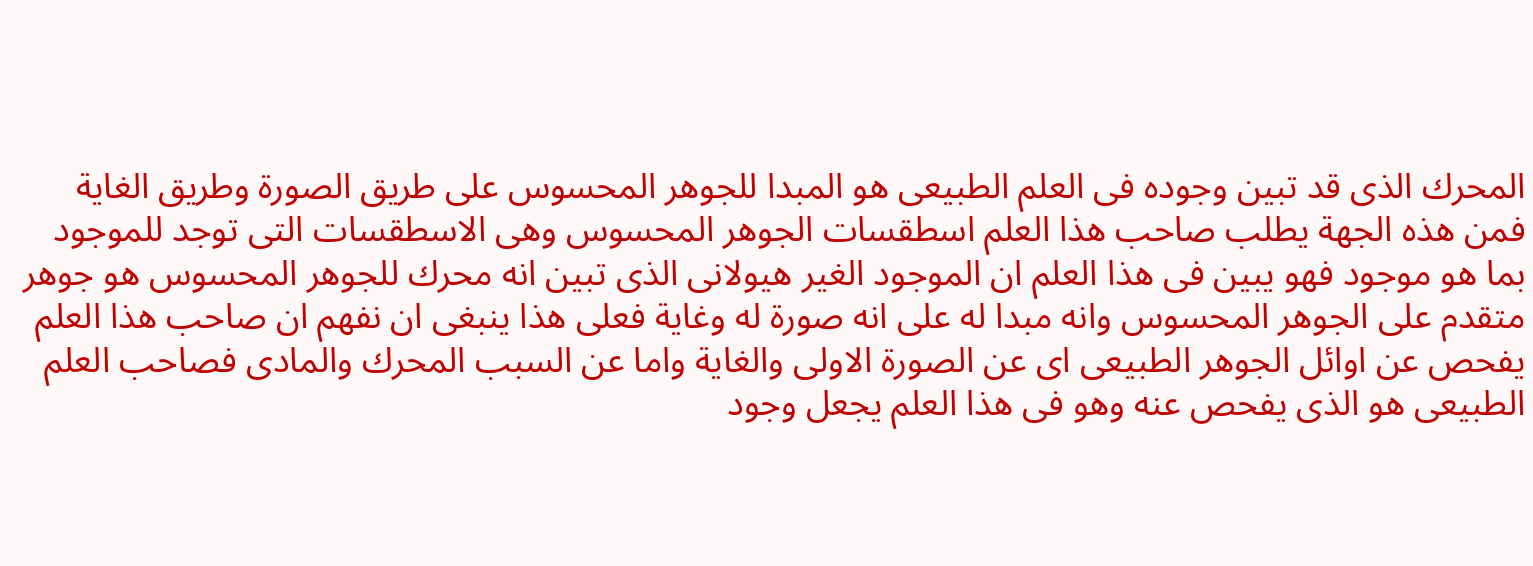المحرك الذى قد تبين وجوده فى العلم الطبيعى هو المبدا للجوهر المحسوس على طريق الصورة وطريق الغاية فمن هذه الجهة يطلب صاحب هذا العلم اسطقسات الجوهر المحسوس وهى الاسطقسات التى توجد للموجود بما هو موجود فهو يبين فى هذا العلم ان الموجود الغير هيولانى الذى تبين انه محرك للجوهر المحسوس هو جوهر متقدم على الجوهر المحسوس وانه مبدا له على انه صورة له وغاية فعلى هذا ينبغى ان نفهم ان صاحب هذا العلم يفحص عن اوائل الجوهر الطبيعى اى عن الصورة الاولى والغاية واما عن السبب المحرك والمادى فصاحب العلم الطبيعى هو الذى يفحص عنه وهو فى هذا العلم يجعل وجود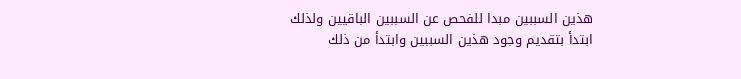هذين السببين مبدا للفحص عن السببين الباقيين ولذلك ابتدأ بتقديم وجود هذين السببين وابتدأ من ذلك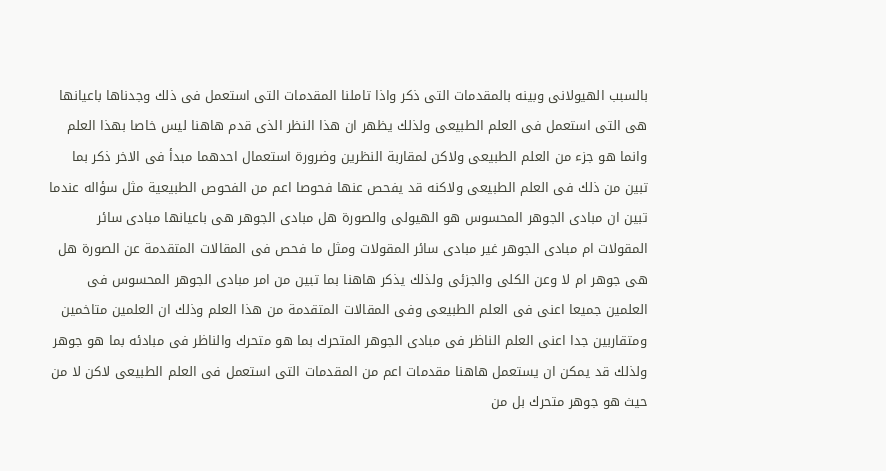بالسبب الهيولانى وبينه بالمقدمات التى ذكر واذا تاملنا المقدمات التى استعمل فى ذلك وجدناها باعيانها هى التى استعمل فى العلم الطبيعى ولذلك يظهر ان هذا النظر الذى قدم هاهنا ليس خاصا بهذا العلم وانما هو جزء من العلم الطبيعى ولاكن لمقاربة النظرين وضرورة استعمال احدهما مبدأ فى الاخر ذكر بما تبين من ذلك فى العلم الطبيعى ولاكنه قد يفحص عنها فحوصا اعم من الفحوص الطبيعية مثل سؤاله عندما تبين ان مبادى الجوهر المحسوس هو الهيولى والصورة هل مبادى الجوهر هى باعيانها مبادى سائر المقولات ام مبادى الجوهر غير مبادى سائر المقولات ومثل ما فحص فى المقالات المتقدمة عن الصورة هل هى جوهر ام لا وعن الكلى والجزئى ولذلك يذكر هاهنا بما تبين من امر مبادى الجوهر المحسوس فى العلمين جميعا اعنى فى العلم الطبيعى وفى المقالات المتقدمة من هذا العلم وذلك ان العلمين متاخمين ومتقاربين جدا اعنى العلم الناظر فى مبادى الجوهر المتحرك بما هو متحرك والناظر فى مبادئه بما هو جوهر ولذلك قد يمكن ان يستعمل هاهنا مقدمات اعم من المقدمات التى استعمل فى العلم الطبيعى لاكن لا من حيث هو جوهر متحرك بل من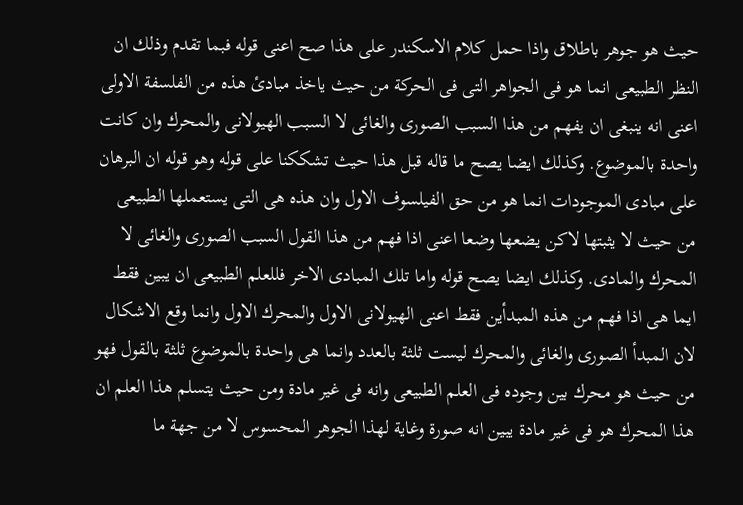حيث هو جوهر باطلاق واذا حمل كلام الاسكندر على هذا صح اعنى قوله فبما تقدم وذلك ان النظر الطبيعى انما هو فى الجواهر التى فى الحركة من حيث ياخذ مبادئ هذه من الفلسفة الاولى اعنى انه ينبغى ان يفهم من هذا السبب الصورى والغائى لا السبب الهيولانى والمحرك وان كانت واحدة بالموضوع. وكذلك ايضا يصح ما قاله قبل هذا حيث تشككنا على قوله وهو قوله ان البرهان على مبادى الموجودات انما هو من حق الفيلسوف الاول وان هذه هى التى يستعملها الطبيعى من حيث لا يثبتها لاكن يضعها وضعا اعنى اذا فهم من هذا القول السبب الصورى والغائى لا المحرك والمادى. وكذلك ايضا يصح قوله واما تلك المبادى الاخر فللعلم الطبيعى ان يبين فقط ايما هى اذا فهم من هذه المبدأين فقط اعنى الهيولانى الاول والمحرك الاول وانما وقع الاشكال لان المبدأ الصورى والغائى والمحرك ليست ثلثة بالعدد وانما هى واحدة بالموضوع ثلثة بالقول فهو من حيث هو محرك بين وجوده فى العلم الطبيعى وانه فى غير مادة ومن حيث يتسلم هذا العلم ان هذا المحرك هو فى غير مادة يبين انه صورة وغاية لهذا الجوهر المحسوس لا من جهة ما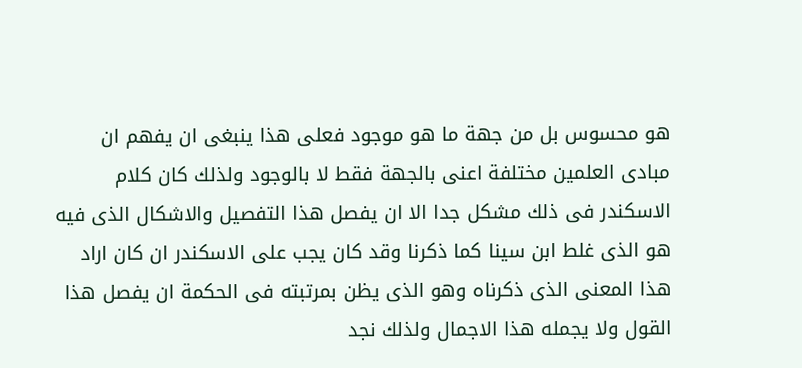هو محسوس بل من جهة ما هو موجود فعلى هذا ينبغى ان يفهم ان مبادى العلمين مختلفة اعنى بالجهة فقط لا بالوجود ولذلك كان كلام الاسكندر فى ذلك مشكل جدا الا ان يفصل هذا التفصيل والاشكال الذى فيه هو الذى غلط ابن سينا كما ذكرنا وقد كان يجب على الاسكندر ان كان اراد هذا المعنى الذى ذكرناه وهو الذى يظن بمرتبته فى الحكمة ان يفصل هذا القول ولا يجمله هذا الاجمال ولذلك نجد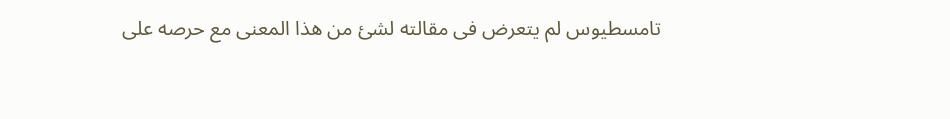تامسطيوس لم يتعرض فى مقالته لشئ من هذا المعنى مع حرصه على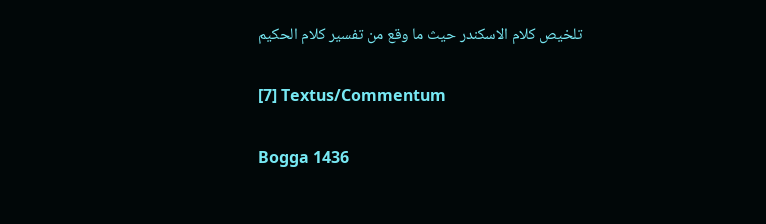تلخيص كلام الاسكندر حيث ما وقع من تفسير كلام الحكيم

[7] Textus/Commentum

Bogga 1436